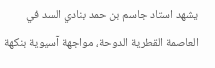يشهد استاد جاسم بن حمد بنادي السد في العاصمة القطرية الدوحة، مواجهة آسيوية بنكهة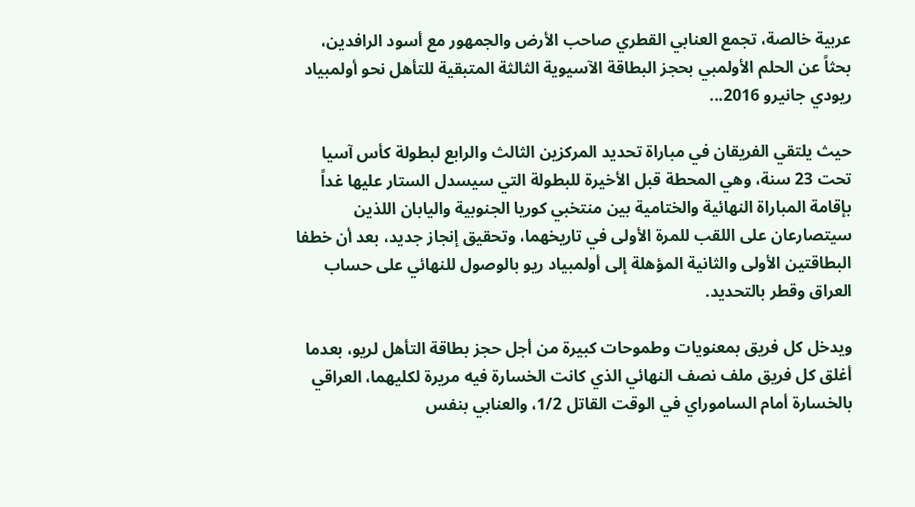عربية خالصة، تجمع العنابي القطري صاحب الأرض والجمهور مع أسود الرافدين، بحثاً عن الحلم الأولمبي بحجز البطاقة الآسيوية الثالثة المتبقية للتأهل نحو أولمبياد ريودي جانيرو 2016...

حيث يلتقي الفريقان في مباراة تحديد المركزين الثالث والرابع لبطولة كأس آسيا تحت 23 سنة، وهي المحطة قبل الأخيرة للبطولة التي سيسدل الستار عليها غداً بإقامة المباراة النهائية والختامية بين منتخبي كوريا الجنوبية واليابان اللذين سيتصارعان على اللقب للمرة الأولى في تاريخهما، وتحقيق إنجاز جديد، بعد أن خطفا البطاقتين الأولى والثانية المؤهلة إلى أولمبياد ريو بالوصول للنهائي على حساب العراق وقطر بالتحديد.

ويدخل كل فريق بمعنويات وطموحات كبيرة من أجل حجز بطاقة التأهل لريو، بعدما أغلق كل فريق ملف نصف النهائي الذي كانت الخسارة فيه مريرة لكليهما، العراقي بالخسارة أمام الساموراي في الوقت القاتل 1/2، والعنابي بنفس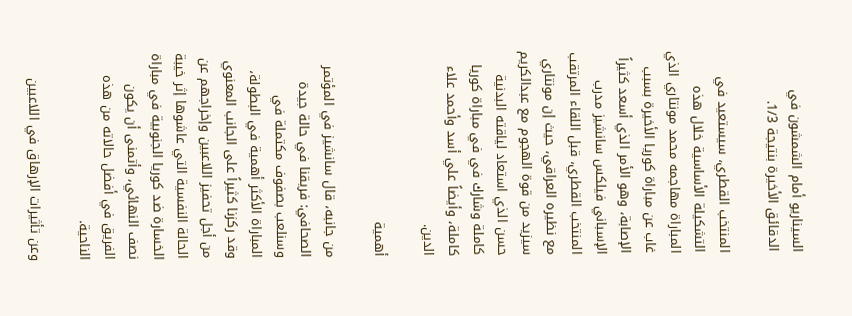السيناريو أمام الشمشون في الدقائق الأخيرة بنتيجة 1/3.

المنتخب القطري، سيستعيد في التشكيلة الأساسية خلال هذه المباراة مهاجمه محمد مونتاري الذي غاب عن مباراة كوريا الأخيرة بسبب الإصابة، وهو الأمر الذي أسعد كثيراً الإسباني فيلكس سانشيز مدرب المنتخب القطري، قبل اللقاء المرتقب مع نظيره العراقي، حيث إن مونتاري سيزيد من قوة الهجوم مع عبدالكريم حسن الذي استعاد لياقته البدنية كاملة وشارك في في مباراة كوريا كاملة، وأيضاً علي أسد وأحمد علاء الدين.

أهمية

من جانبه، قال سانشيز في المؤتمر الصحافي: فريقنا في حالة جيدة وسنلعب بصفوف مكتملة في المباراة الأكثر أهمية في البطولة، وقد ركزنا كثيراً على الجانب المعنوي من أجل تحفيز اللاعبين وإخراجهم عن الحالة النفسية التي عاشوها إثر خيبة الخسارة ضد كوريا الجنوبية في مباراة نصف النهائي، وأتمنى أن يكون الفريق في أفضل حالاته من هذه الناحية.

وعن تأثيرات الإرهاق في اللاعبين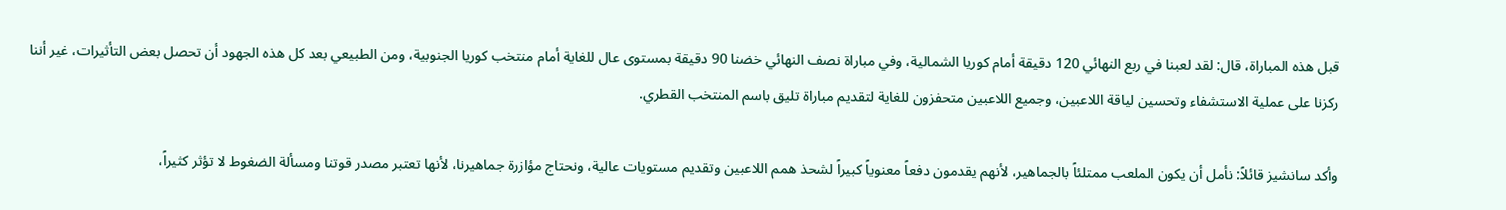قبل هذه المباراة، قال: لقد لعبنا في ربع النهائي 120 دقيقة أمام كوريا الشمالية، وفي مباراة نصف النهائي خضنا 90 دقيقة بمستوى عال للغاية أمام منتخب كوريا الجنوبية، ومن الطبيعي بعد كل هذه الجهود أن تحصل بعض التأثيرات، غير أننا ركزنا على عملية الاستشفاء وتحسين لياقة اللاعبين، وجميع اللاعبين متحفزون للغاية لتقديم مباراة تليق باسم المنتخب القطري.

وأكد سانشيز قائلاً: نأمل أن يكون الملعب ممتلئاً بالجماهير، لأنهم يقدمون دفعاً معنوياً كبيراً لشحذ همم اللاعبين وتقديم مستويات عالية، ونحتاج مؤازرة جماهيرنا، لأنها تعتبر مصدر قوتنا ومسألة الضغوط لا تؤثر كثيراً،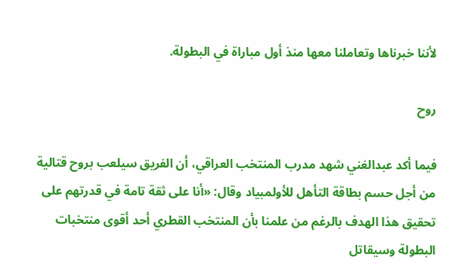لأننا خبرناها وتعاملنا معها منذ أول مباراة في البطولة.

روح

فيما أكد عبدالغني شهد مدرب المنتخب العراقي، أن الفريق سيلعب بروح قتالية من أجل حسم بطاقة التأهل للأولمبياد وقال: «أنا على ثقة تامة في قدرتهم على تحقيق هذا الهدف بالرغم من علمنا بأن المنتخب القطري أحد أقوى منتخبات البطولة وسيقاتل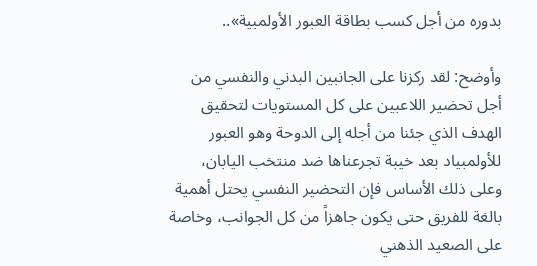بدوره من أجل كسب بطاقة العبور الأولمبية»..

وأوضح: لقد ركزنا على الجانبين البدني والنفسي من أجل تحضير اللاعبين على كل المستويات لتحقيق الهدف الذي جئنا من أجله إلى الدوحة وهو العبور للأولمبياد بعد خيبة تجرعناها ضد منتخب اليابان، وعلى ذلك الأساس فإن التحضير النفسي يحتل أهمية بالغة للفريق حتى يكون جاهزاً من كل الجوانب، وخاصة على الصعيد الذهني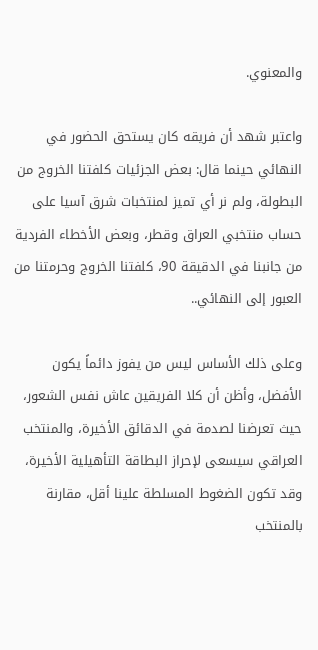والمعنوي.

واعتبر شهد أن فريقه كان يستحق الحضور في النهائي حينما قال: بعض الجزئيات كلفتنا الخروج من البطولة، ولم نر أي تميز لمنتخبات شرق آسيا على حساب منتخبي العراق وقطر، وبعض الأخطاء الفردية من جانبنا في الدقيقة 90، كلفتنا الخروج وحرمتنا من العبور إلى النهائي..

وعلى ذلك الأساس ليس من يفوز دائماً يكون الأفضل، وأظن أن كلا الفريقين عاش نفس الشعور، حيث تعرضنا لصدمة في الدقائق الأخيرة، والمنتخب العراقي سيسعى لإحراز البطاقة التأهيلية الأخيرة، وقد تكون الضغوط المسلطة علينا أقل، مقارنة بالمنتخب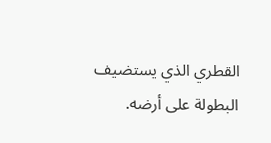القطري الذي يستضيف البطولة على أرضه.